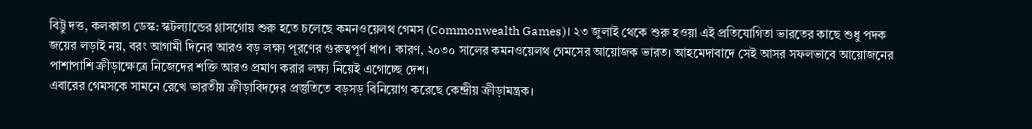বিট্টু দত্ত, কলকাতা ডেস্ক: স্কটল্যান্ডের গ্লাসগোয় শুরু হতে চলেছে কমনওয়েলথ গেমস (Commonwealth Games)। ২৩ জুলাই থেকে শুরু হওয়া এই প্রতিযোগিতা ভারতের কাছে শুধু পদক জয়ের লড়াই নয়, বরং আগামী দিনের আরও বড় লক্ষ্য পূরণের গুরুত্বপূর্ণ ধাপ। কারণ, ২০৩০ সালের কমনওয়েলথ গেমসের আয়োজক ভারত। আহমেদাবাদে সেই আসর সফলভাবে আয়োজনের পাশাপাশি ক্রীড়াক্ষেত্রে নিজেদের শক্তি আরও প্রমাণ করার লক্ষ্য নিয়েই এগোচ্ছে দেশ।
এবারের গেমসকে সামনে রেখে ভারতীয় ক্রীড়াবিদদের প্রস্তুতিতে বড়সড় বিনিয়োগ করেছে কেন্দ্রীয় ক্রীড়ামন্ত্রক।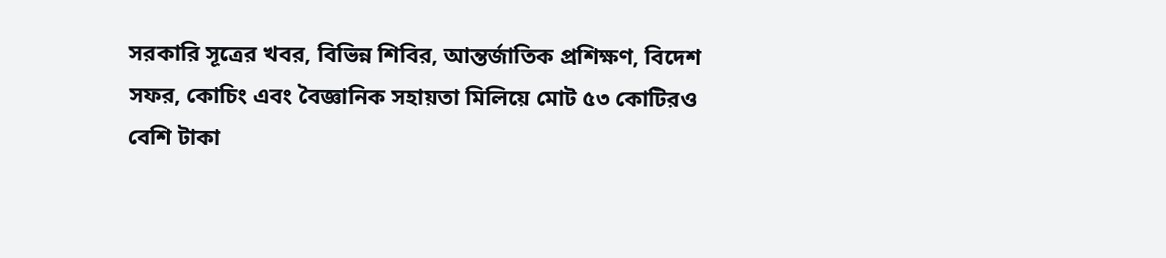সরকারি সূত্রের খবর, বিভিন্ন শিবির, আন্তর্জাতিক প্রশিক্ষণ, বিদেশ সফর, কোচিং এবং বৈজ্ঞানিক সহায়তা মিলিয়ে মোট ৫৩ কোটিরও বেশি টাকা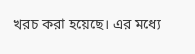খরচ করা হয়েছে। এর মধ্যে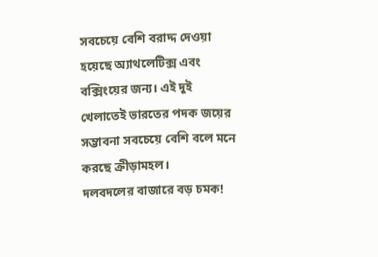সবচেয়ে বেশি বরাদ্দ দেওয়া হয়েছে অ্যাথলেটিক্স এবং বক্সিংয়ের জন্য। এই দুই খেলাতেই ভারতের পদক জয়ের সম্ভাবনা সবচেয়ে বেশি বলে মনে করছে ক্রীড়ামহল।
দলবদলের বাজারে বড় চমক!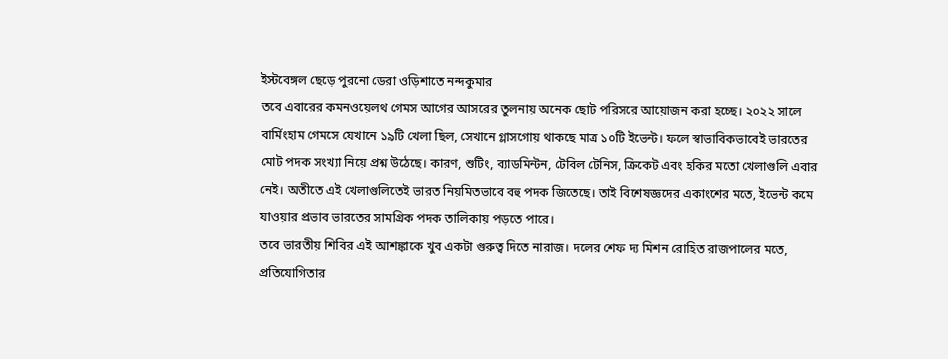ইস্টবেঙ্গল ছেড়ে পুরনো ডেরা ওড়িশাতে নন্দকুমার
তবে এবারের কমনওয়েলথ গেমস আগের আসরের তুলনায় অনেক ছোট পরিসরে আয়োজন করা হচ্ছে। ২০২২ সালে বার্মিংহাম গেমসে যেখানে ১৯টি খেলা ছিল, সেখানে গ্লাসগোয় থাকছে মাত্র ১০টি ইভেন্ট। ফলে স্বাভাবিকভাবেই ভারতের মোট পদক সংখ্যা নিয়ে প্রশ্ন উঠেছে। কারণ, শুটিং, ব্যাডমিন্টন, টেবিল টেনিস, ক্রিকেট এবং হকির মতো খেলাগুলি এবার নেই। অতীতে এই খেলাগুলিতেই ভারত নিয়মিতভাবে বহু পদক জিতেছে। তাই বিশেষজ্ঞদের একাংশের মতে, ইভেন্ট কমে যাওয়ার প্রভাব ভারতের সামগ্রিক পদক তালিকায় পড়তে পারে।
তবে ভারতীয় শিবির এই আশঙ্কাকে খুব একটা গুরুত্ব দিতে নারাজ। দলের শেফ দ্য মিশন রোহিত রাজপালের মতে, প্রতিযোগিতার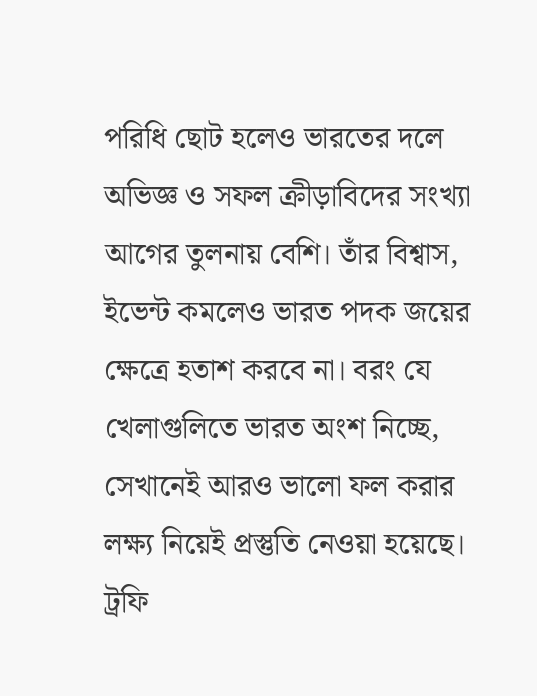পরিধি ছোট হলেও ভারতের দলে অভিজ্ঞ ও সফল ক্রীড়াবিদের সংখ্যা আগের তুলনায় বেশি। তাঁর বিশ্বাস, ইভেন্ট কমলেও ভারত পদক জয়ের ক্ষেত্রে হতাশ করবে না। বরং যে খেলাগুলিতে ভারত অংশ নিচ্ছে, সেখানেই আরও ভালো ফল করার লক্ষ্য নিয়েই প্রস্তুতি নেওয়া হয়েছে।
ট্রফি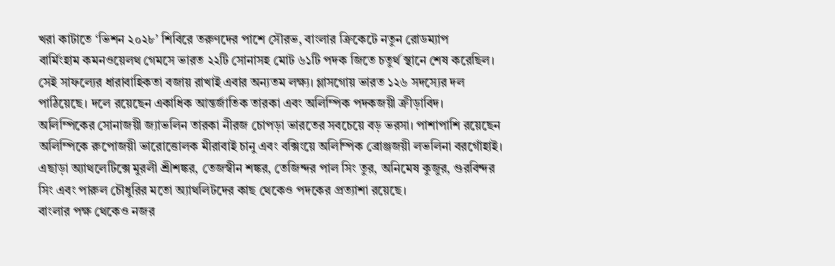খরা কাটাতে ‘ভিশন ২০২৮’ শিবিরে তরুণদের পাশে সৌরভ, বাংলার ক্রিকেটে নতুন রোডম্যাপ
বার্মিংহাম কমনওয়েলথ গেমসে ভারত ২২টি সোনাসহ মোট ৬১টি পদক জিতে চতুর্থ স্থানে শেষ করেছিল। সেই সাফল্যের ধারাবাহিকতা বজায় রাখাই এবার অন্যতম লক্ষ্য। গ্লাসগোয় ভারত ১২৬ সদস্যের দল পাঠিয়েছে। দলে রয়েছেন একাধিক আন্তর্জাতিক তারকা এবং অলিম্পিক পদকজয়ী ক্রীড়াবিদ।
অলিম্পিকের সোনাজয়ী জ্যাভলিন তারকা নীরজ চোপড়া ভারতের সবচেয়ে বড় ভরসা। পাশাপাশি রয়েছেন অলিম্পিকে রুপোজয়ী ভারোত্তোলক মীরাবাই চানু এবং বক্সিংয়ে অলিম্পিক ব্রোঞ্জজয়ী লভলিনা বরগোঁহাই। এছাড়া অ্যাথলেটিক্সে মুরলী শ্রীশঙ্কর, তেজস্বীন শঙ্কর, তেজিন্দর পাল সিং তুর, অনিমেষ কুজুর, গুরবিন্দর সিং এবং পারুল চৌধুরির মতো অ্যাথলিটদের কাছ থেকেও পদকের প্রত্যাশা রয়েছে।
বাংলার পক্ষ থেকেও নজর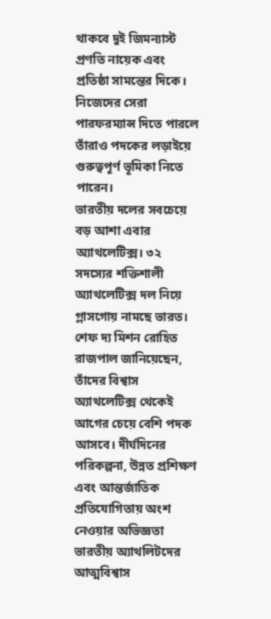থাকবে দুই জিমন্যাস্ট প্রণতি নায়েক এবং প্রতিষ্ঠা সামন্তের দিকে। নিজেদের সেরা পারফরম্যান্স দিতে পারলে তাঁরাও পদকের লড়াইয়ে গুরুত্বপূর্ণ ভূমিকা নিতে পারেন।
ভারতীয় দলের সবচেয়ে বড় আশা এবার অ্যাথলেটিক্স। ৩২ সদস্যের শক্তিশালী অ্যাথলেটিক্স দল নিয়ে গ্লাসগোয় নামছে ভারত। শেফ দ্য মিশন রোহিত রাজপাল জানিয়েছেন, তাঁদের বিশ্বাস অ্যাথলেটিক্স থেকেই আগের চেয়ে বেশি পদক আসবে। দীর্ঘদিনের পরিকল্পনা, উন্নত প্রশিক্ষণ এবং আন্তর্জাতিক প্রতিযোগিতায় অংশ নেওয়ার অভিজ্ঞতা ভারতীয় অ্যাথলিটদের আত্মবিশ্বাস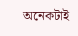অনেকটাই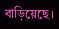বাড়িয়েছে।